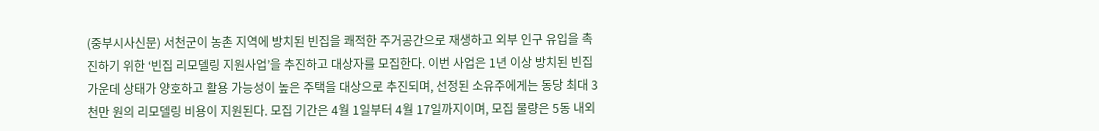(중부시사신문) 서천군이 농촌 지역에 방치된 빈집을 쾌적한 주거공간으로 재생하고 외부 인구 유입을 촉진하기 위한 ‘빈집 리모델링 지원사업’을 추진하고 대상자를 모집한다. 이번 사업은 1년 이상 방치된 빈집 가운데 상태가 양호하고 활용 가능성이 높은 주택을 대상으로 추진되며, 선정된 소유주에게는 동당 최대 3천만 원의 리모델링 비용이 지원된다. 모집 기간은 4월 1일부터 4월 17일까지이며, 모집 물량은 5동 내외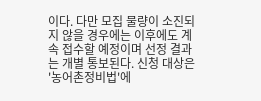이다. 다만 모집 물량이 소진되지 않을 경우에는 이후에도 계속 접수할 예정이며 선정 결과는 개별 통보된다. 신청 대상은 '농어촌정비법'에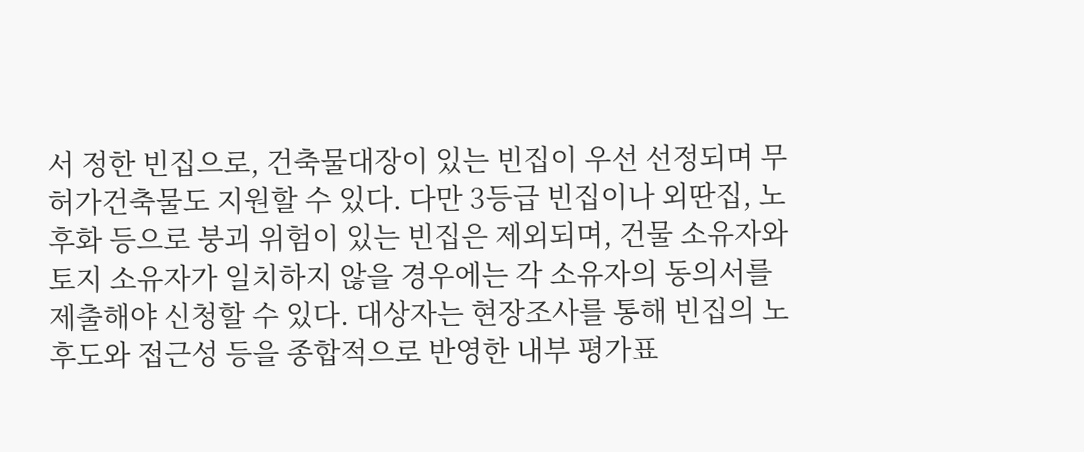서 정한 빈집으로, 건축물대장이 있는 빈집이 우선 선정되며 무허가건축물도 지원할 수 있다. 다만 3등급 빈집이나 외딴집, 노후화 등으로 붕괴 위험이 있는 빈집은 제외되며, 건물 소유자와 토지 소유자가 일치하지 않을 경우에는 각 소유자의 동의서를 제출해야 신청할 수 있다. 대상자는 현장조사를 통해 빈집의 노후도와 접근성 등을 종합적으로 반영한 내부 평가표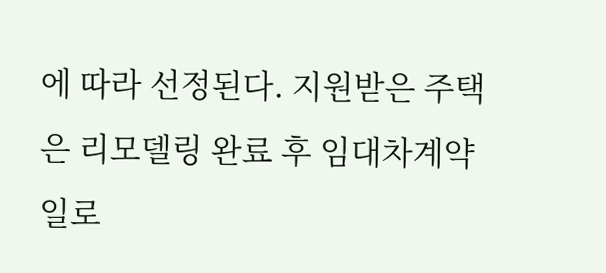에 따라 선정된다. 지원받은 주택은 리모델링 완료 후 임대차계약일로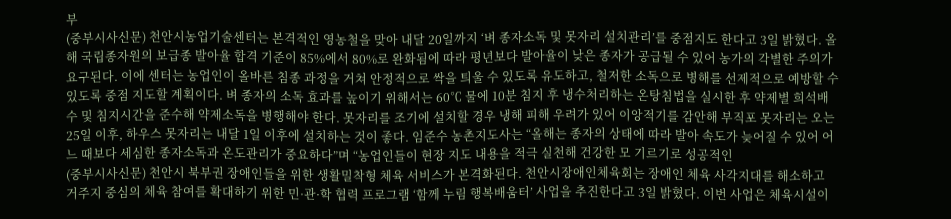부
(중부시사신문) 천안시농업기술센터는 본격적인 영농철을 맞아 내달 20일까지 ‘벼 종자소독 및 못자리 설치관리’를 중점지도 한다고 3일 밝혔다. 올해 국립종자원의 보급종 발아율 합격 기준이 85%에서 80%로 완화됨에 따라 평년보다 발아율이 낮은 종자가 공급될 수 있어 농가의 각별한 주의가 요구된다. 이에 센터는 농업인이 올바른 침종 과정을 거쳐 안정적으로 싹을 틔울 수 있도록 유도하고, 철저한 소독으로 병해를 선제적으로 예방할 수 있도록 중점 지도할 계획이다. 벼 종자의 소독 효과를 높이기 위해서는 60℃ 물에 10분 침지 후 냉수처리하는 온탕침법을 실시한 후 약제별 희석배수 및 침지시간을 준수해 약제소독을 병행해야 한다. 못자리를 조기에 설치할 경우 냉해 피해 우려가 있어 이앙적기를 감안해 부직포 못자리는 오는 25일 이후, 하우스 못자리는 내달 1일 이후에 설치하는 것이 좋다. 임준수 농촌지도사는 “올해는 종자의 상태에 따라 발아 속도가 늦어질 수 있어 어느 때보다 세심한 종자소독과 온도관리가 중요하다”며 “농업인들이 현장 지도 내용을 적극 실천해 건강한 모 기르기로 성공적인
(중부시사신문) 천안시 북부권 장애인들을 위한 생활밀착형 체육 서비스가 본격화된다. 천안시장애인체육회는 장애인 체육 사각지대를 해소하고 거주지 중심의 체육 참여를 확대하기 위한 민·관·학 협력 프로그램 ‘함께 누림 행복배움터’ 사업을 추진한다고 3일 밝혔다. 이번 사업은 체육시설이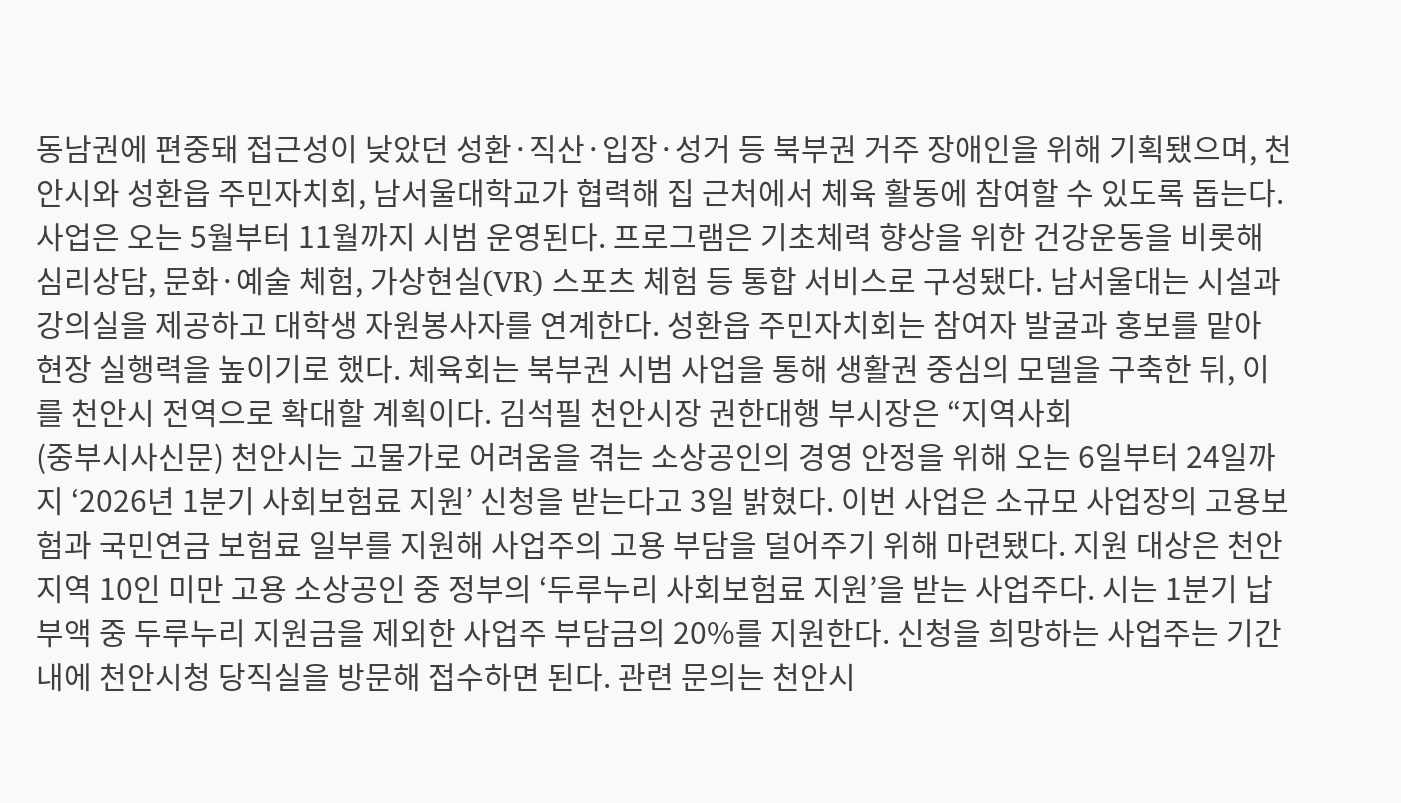동남권에 편중돼 접근성이 낮았던 성환·직산·입장·성거 등 북부권 거주 장애인을 위해 기획됐으며, 천안시와 성환읍 주민자치회, 남서울대학교가 협력해 집 근처에서 체육 활동에 참여할 수 있도록 돕는다. 사업은 오는 5월부터 11월까지 시범 운영된다. 프로그램은 기초체력 향상을 위한 건강운동을 비롯해 심리상담, 문화·예술 체험, 가상현실(VR) 스포츠 체험 등 통합 서비스로 구성됐다. 남서울대는 시설과 강의실을 제공하고 대학생 자원봉사자를 연계한다. 성환읍 주민자치회는 참여자 발굴과 홍보를 맡아 현장 실행력을 높이기로 했다. 체육회는 북부권 시범 사업을 통해 생활권 중심의 모델을 구축한 뒤, 이를 천안시 전역으로 확대할 계획이다. 김석필 천안시장 권한대행 부시장은 “지역사회
(중부시사신문) 천안시는 고물가로 어려움을 겪는 소상공인의 경영 안정을 위해 오는 6일부터 24일까지 ‘2026년 1분기 사회보험료 지원’ 신청을 받는다고 3일 밝혔다. 이번 사업은 소규모 사업장의 고용보험과 국민연금 보험료 일부를 지원해 사업주의 고용 부담을 덜어주기 위해 마련됐다. 지원 대상은 천안 지역 10인 미만 고용 소상공인 중 정부의 ‘두루누리 사회보험료 지원’을 받는 사업주다. 시는 1분기 납부액 중 두루누리 지원금을 제외한 사업주 부담금의 20%를 지원한다. 신청을 희망하는 사업주는 기간 내에 천안시청 당직실을 방문해 접수하면 된다. 관련 문의는 천안시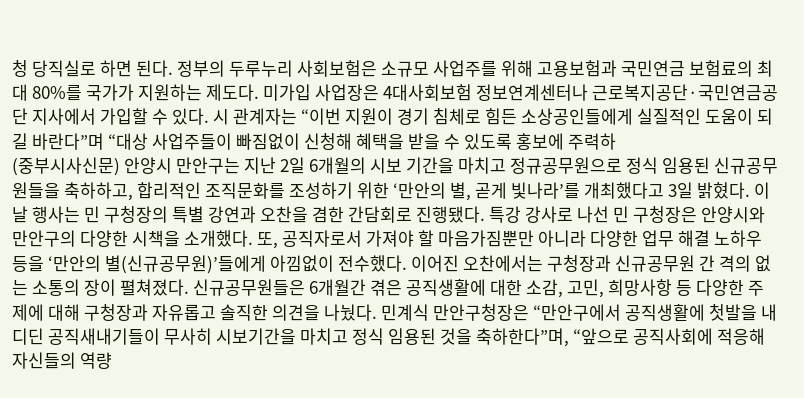청 당직실로 하면 된다. 정부의 두루누리 사회보험은 소규모 사업주를 위해 고용보험과 국민연금 보험료의 최대 80%를 국가가 지원하는 제도다. 미가입 사업장은 4대사회보험 정보연계센터나 근로복지공단·국민연금공단 지사에서 가입할 수 있다. 시 관계자는 “이번 지원이 경기 침체로 힘든 소상공인들에게 실질적인 도움이 되길 바란다”며 “대상 사업주들이 빠짐없이 신청해 혜택을 받을 수 있도록 홍보에 주력하
(중부시사신문) 안양시 만안구는 지난 2일 6개월의 시보 기간을 마치고 정규공무원으로 정식 임용된 신규공무원들을 축하하고, 합리적인 조직문화를 조성하기 위한 ‘만안의 별, 곧게 빛나라’를 개최했다고 3일 밝혔다. 이날 행사는 민 구청장의 특별 강연과 오찬을 겸한 간담회로 진행됐다. 특강 강사로 나선 민 구청장은 안양시와 만안구의 다양한 시책을 소개했다. 또, 공직자로서 가져야 할 마음가짐뿐만 아니라 다양한 업무 해결 노하우 등을 ‘만안의 별(신규공무원)’들에게 아낌없이 전수했다. 이어진 오찬에서는 구청장과 신규공무원 간 격의 없는 소통의 장이 펼쳐졌다. 신규공무원들은 6개월간 겪은 공직생활에 대한 소감, 고민, 희망사항 등 다양한 주제에 대해 구청장과 자유롭고 솔직한 의견을 나눴다. 민계식 만안구청장은 “만안구에서 공직생활에 첫발을 내디딘 공직새내기들이 무사히 시보기간을 마치고 정식 임용된 것을 축하한다”며, “앞으로 공직사회에 적응해 자신들의 역량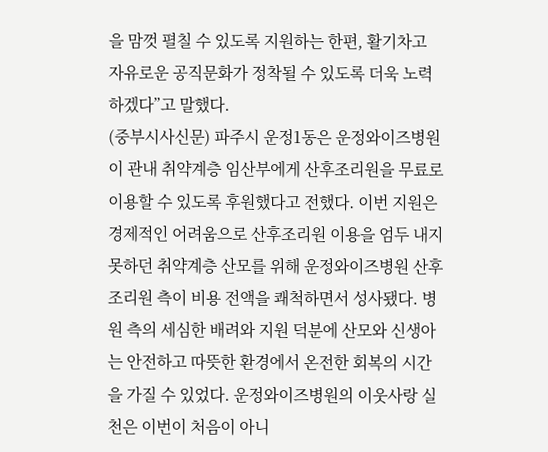을 맘껏 펼칠 수 있도록 지원하는 한편, 활기차고 자유로운 공직문화가 정착될 수 있도록 더욱 노력하겠다”고 말했다.
(중부시사신문) 파주시 운정1동은 운정와이즈병원이 관내 취약계층 임산부에게 산후조리원을 무료로 이용할 수 있도록 후원했다고 전했다. 이번 지원은 경제적인 어려움으로 산후조리원 이용을 엄두 내지 못하던 취약계층 산모를 위해 운정와이즈병원 산후조리원 측이 비용 전액을 쾌척하면서 성사됐다. 병원 측의 세심한 배려와 지원 덕분에 산모와 신생아는 안전하고 따뜻한 환경에서 온전한 회복의 시간을 가질 수 있었다. 운정와이즈병원의 이웃사랑 실천은 이번이 처음이 아니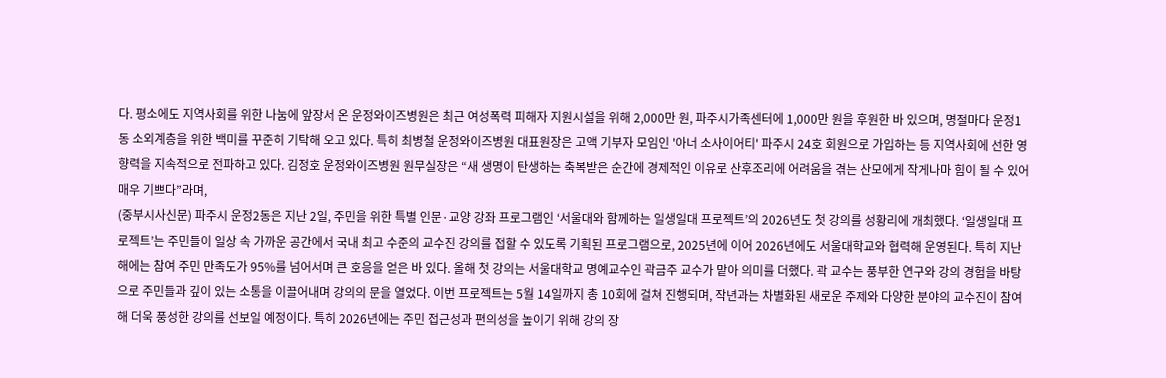다. 평소에도 지역사회를 위한 나눔에 앞장서 온 운정와이즈병원은 최근 여성폭력 피해자 지원시설을 위해 2,000만 원, 파주시가족센터에 1,000만 원을 후원한 바 있으며, 명절마다 운정1동 소외계층을 위한 백미를 꾸준히 기탁해 오고 있다. 특히 최병철 운정와이즈병원 대표원장은 고액 기부자 모임인 '아너 소사이어티' 파주시 24호 회원으로 가입하는 등 지역사회에 선한 영향력을 지속적으로 전파하고 있다. 김정호 운정와이즈병원 원무실장은 “새 생명이 탄생하는 축복받은 순간에 경제적인 이유로 산후조리에 어려움을 겪는 산모에게 작게나마 힘이 될 수 있어 매우 기쁘다”라며,
(중부시사신문) 파주시 운정2동은 지난 2일, 주민을 위한 특별 인문·교양 강좌 프로그램인 ‘서울대와 함께하는 일생일대 프로젝트’의 2026년도 첫 강의를 성황리에 개최했다. ‘일생일대 프로젝트’는 주민들이 일상 속 가까운 공간에서 국내 최고 수준의 교수진 강의를 접할 수 있도록 기획된 프로그램으로, 2025년에 이어 2026년에도 서울대학교와 협력해 운영된다. 특히 지난해에는 참여 주민 만족도가 95%를 넘어서며 큰 호응을 얻은 바 있다. 올해 첫 강의는 서울대학교 명예교수인 곽금주 교수가 맡아 의미를 더했다. 곽 교수는 풍부한 연구와 강의 경험을 바탕으로 주민들과 깊이 있는 소통을 이끌어내며 강의의 문을 열었다. 이번 프로젝트는 5월 14일까지 총 10회에 걸쳐 진행되며, 작년과는 차별화된 새로운 주제와 다양한 분야의 교수진이 참여해 더욱 풍성한 강의를 선보일 예정이다. 특히 2026년에는 주민 접근성과 편의성을 높이기 위해 강의 장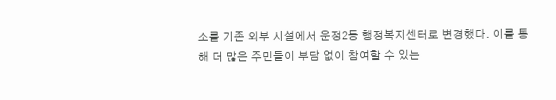소를 기존 외부 시설에서 운정2동 행정복지센터로 변경했다. 이를 통해 더 많은 주민들이 부담 없이 참여할 수 있는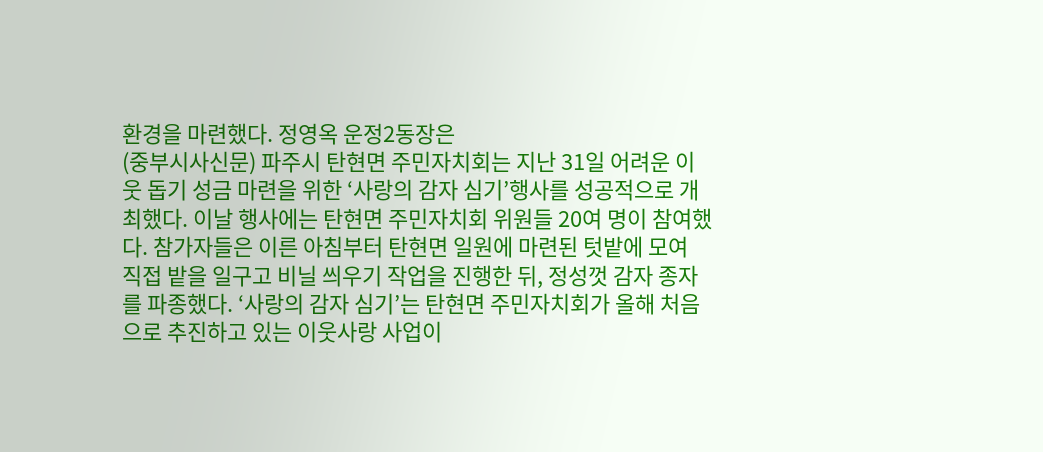환경을 마련했다. 정영옥 운정2동장은
(중부시사신문) 파주시 탄현면 주민자치회는 지난 31일 어려운 이웃 돕기 성금 마련을 위한 ‘사랑의 감자 심기’행사를 성공적으로 개최했다. 이날 행사에는 탄현면 주민자치회 위원들 20여 명이 참여했다. 참가자들은 이른 아침부터 탄현면 일원에 마련된 텃밭에 모여 직접 밭을 일구고 비닐 씌우기 작업을 진행한 뒤, 정성껏 감자 종자를 파종했다. ‘사랑의 감자 심기’는 탄현면 주민자치회가 올해 처음으로 추진하고 있는 이웃사랑 사업이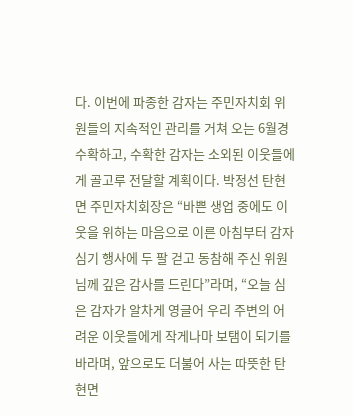다. 이번에 파종한 감자는 주민자치회 위원들의 지속적인 관리를 거쳐 오는 6월경 수확하고, 수확한 감자는 소외된 이웃들에게 골고루 전달할 계획이다. 박정선 탄현면 주민자치회장은 “바쁜 생업 중에도 이웃을 위하는 마음으로 이른 아침부터 감자 심기 행사에 두 팔 걷고 동참해 주신 위원님께 깊은 감사를 드린다”라며, “오늘 심은 감자가 알차게 영글어 우리 주변의 어려운 이웃들에게 작게나마 보탬이 되기를 바라며, 앞으로도 더불어 사는 따뜻한 탄현면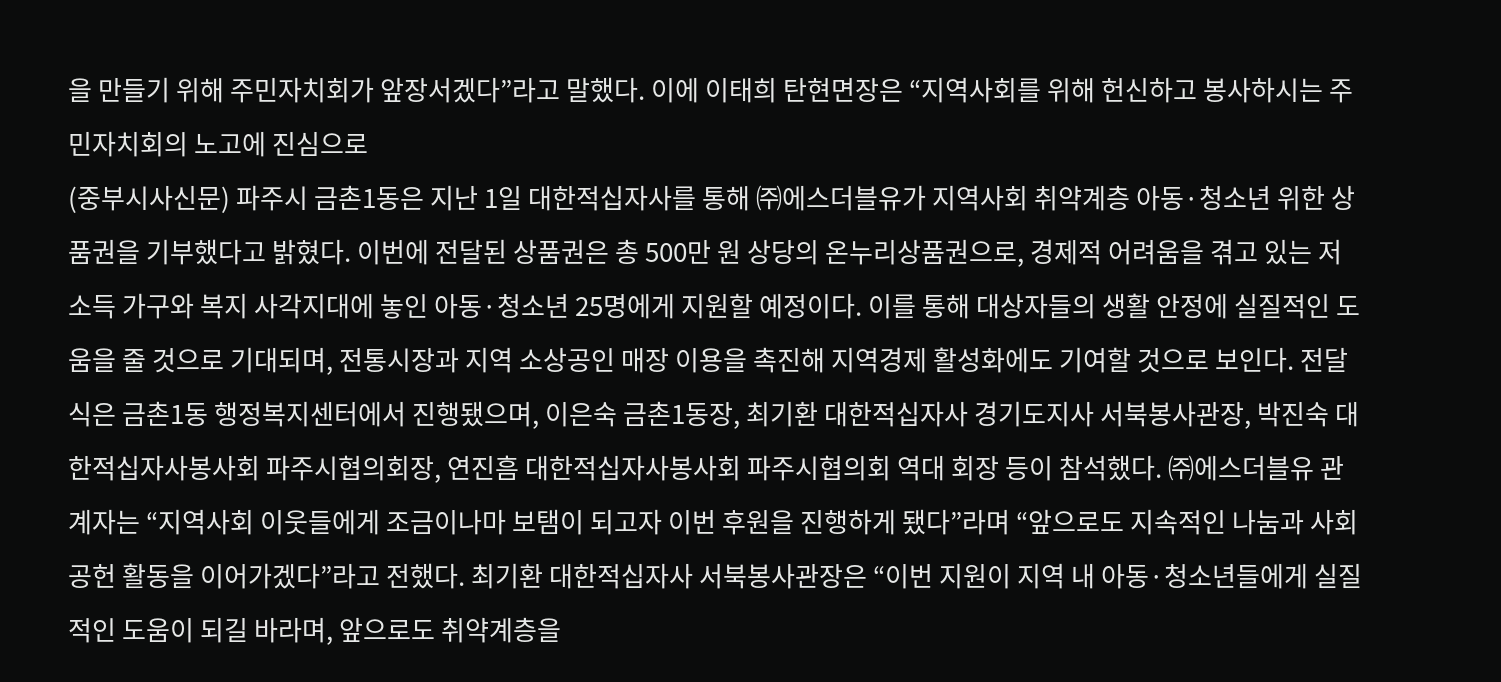을 만들기 위해 주민자치회가 앞장서겠다”라고 말했다. 이에 이태희 탄현면장은 “지역사회를 위해 헌신하고 봉사하시는 주민자치회의 노고에 진심으로
(중부시사신문) 파주시 금촌1동은 지난 1일 대한적십자사를 통해 ㈜에스더블유가 지역사회 취약계층 아동·청소년 위한 상품권을 기부했다고 밝혔다. 이번에 전달된 상품권은 총 500만 원 상당의 온누리상품권으로, 경제적 어려움을 겪고 있는 저소득 가구와 복지 사각지대에 놓인 아동·청소년 25명에게 지원할 예정이다. 이를 통해 대상자들의 생활 안정에 실질적인 도움을 줄 것으로 기대되며, 전통시장과 지역 소상공인 매장 이용을 촉진해 지역경제 활성화에도 기여할 것으로 보인다. 전달식은 금촌1동 행정복지센터에서 진행됐으며, 이은숙 금촌1동장, 최기환 대한적십자사 경기도지사 서북봉사관장, 박진숙 대한적십자사봉사회 파주시협의회장, 연진흠 대한적십자사봉사회 파주시협의회 역대 회장 등이 참석했다. ㈜에스더블유 관계자는 “지역사회 이웃들에게 조금이나마 보탬이 되고자 이번 후원을 진행하게 됐다”라며 “앞으로도 지속적인 나눔과 사회 공헌 활동을 이어가겠다”라고 전했다. 최기환 대한적십자사 서북봉사관장은 “이번 지원이 지역 내 아동·청소년들에게 실질적인 도움이 되길 바라며, 앞으로도 취약계층을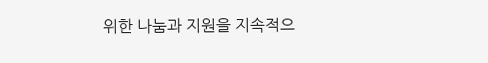위한 나눔과 지원을 지속적으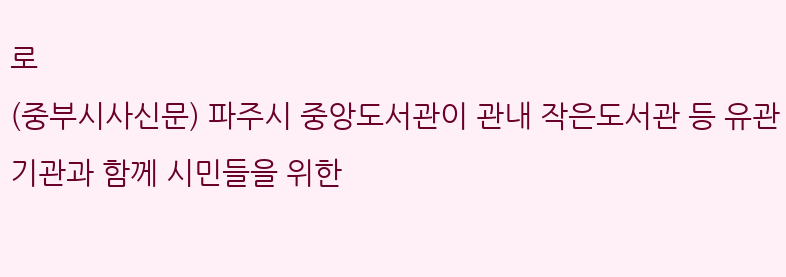로
(중부시사신문) 파주시 중앙도서관이 관내 작은도서관 등 유관기관과 함께 시민들을 위한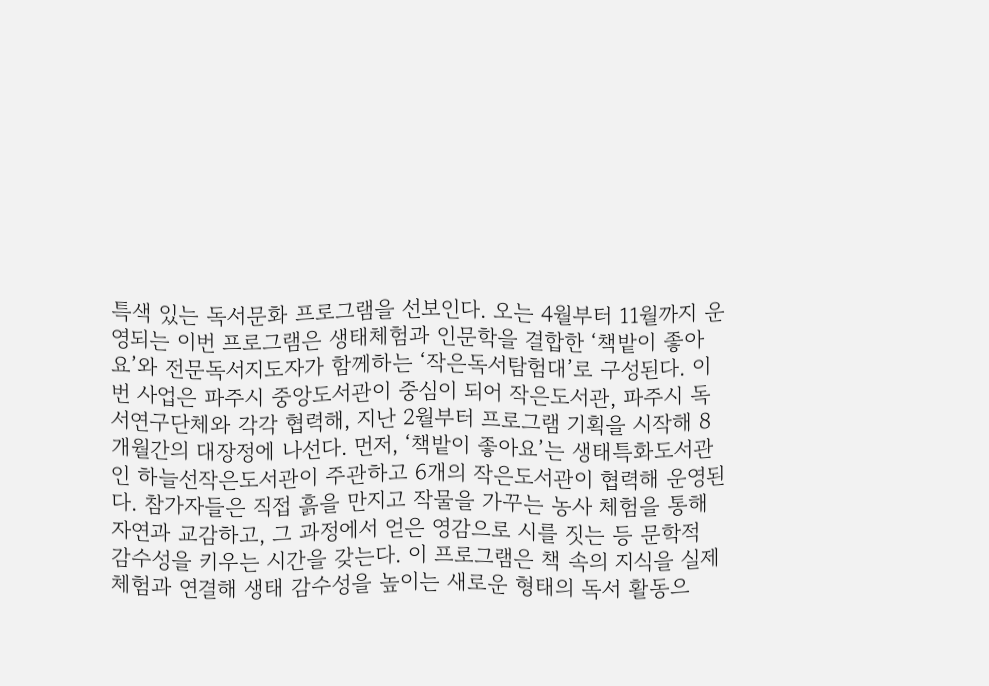특색 있는 독서문화 프로그램을 선보인다. 오는 4월부터 11월까지 운영되는 이번 프로그램은 생태체험과 인문학을 결합한 ‘책밭이 좋아요’와 전문독서지도자가 함께하는 ‘작은독서탐험대’로 구성된다. 이번 사업은 파주시 중앙도서관이 중심이 되어 작은도서관, 파주시 독서연구단체와 각각 협력해, 지난 2월부터 프로그램 기획을 시작해 8개월간의 대장정에 나선다. 먼저, ‘책밭이 좋아요’는 생태특화도서관인 하늘선작은도서관이 주관하고 6개의 작은도서관이 협력해 운영된다. 참가자들은 직접 흙을 만지고 작물을 가꾸는 농사 체험을 통해 자연과 교감하고, 그 과정에서 얻은 영감으로 시를 짓는 등 문학적 감수성을 키우는 시간을 갖는다. 이 프로그램은 책 속의 지식을 실제 체험과 연결해 생태 감수성을 높이는 새로운 형태의 독서 활동으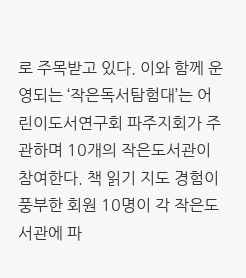로 주목받고 있다. 이와 함께 운영되는 ‘작은독서탐험대’는 어린이도서연구회 파주지회가 주관하며 10개의 작은도서관이 참여한다. 책 읽기 지도 경험이 풍부한 회원 10명이 각 작은도서관에 파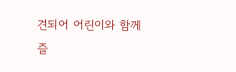견되어 어린이와 함께 즐